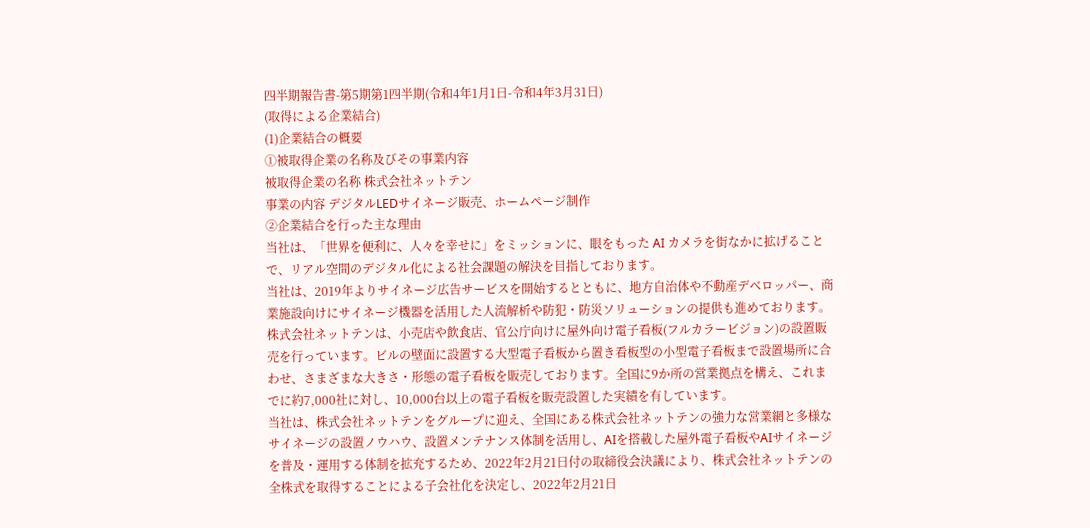四半期報告書-第5期第1四半期(令和4年1月1日-令和4年3月31日)
(取得による企業結合)
(1)企業結合の概要
①被取得企業の名称及びその事業内容
被取得企業の名称 株式会社ネットテン
事業の内容 デジタルLEDサイネージ販売、ホームページ制作
②企業結合を行った主な理由
当社は、「世界を便利に、人々を幸せに」をミッションに、眼をもった AI カメラを街なかに拡げることで、リアル空間のデジタル化による社会課題の解決を目指しております。
当社は、2019年よりサイネージ広告サービスを開始するとともに、地方自治体や不動産デベロッパー、商業施設向けにサイネージ機器を活用した人流解析や防犯・防災ソリューションの提供も進めております。株式会社ネットテンは、小売店や飲食店、官公庁向けに屋外向け電子看板(フルカラービジョン)の設置販売を行っています。ビルの壁面に設置する大型電子看板から置き看板型の小型電子看板まで設置場所に合わせ、さまざまな大きさ・形態の電子看板を販売しております。全国に9か所の営業拠点を構え、これまでに約7,000社に対し、10,000台以上の電子看板を販売設置した実績を有しています。
当社は、株式会社ネットテンをグループに迎え、全国にある株式会社ネットテンの強力な営業網と多様なサイネージの設置ノウハウ、設置メンテナンス体制を活用し、AIを搭載した屋外電子看板やAIサイネージを普及・運用する体制を拡充するため、2022年2月21日付の取締役会決議により、株式会社ネットテンの全株式を取得することによる子会社化を決定し、2022年2月21日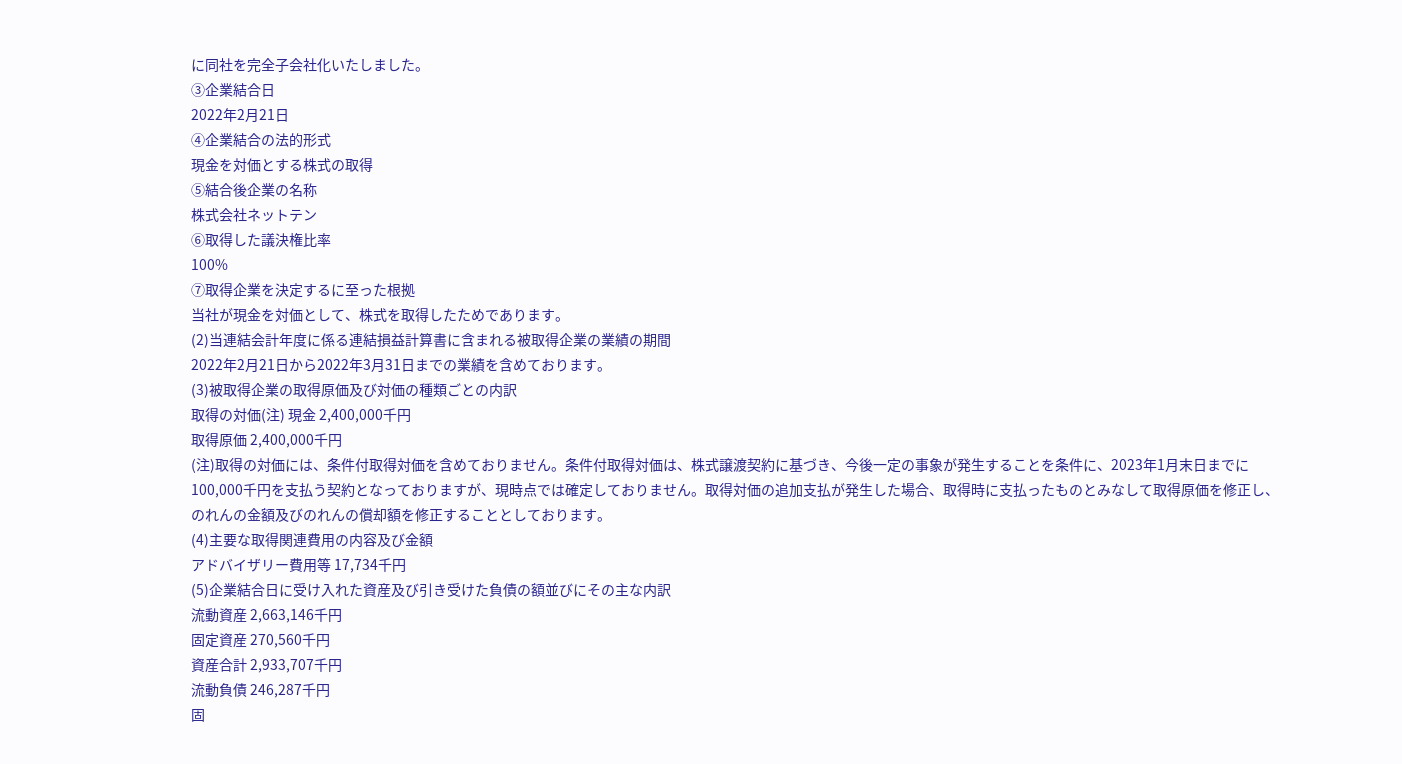に同社を完全子会社化いたしました。
③企業結合日
2022年2月21日
④企業結合の法的形式
現金を対価とする株式の取得
⑤結合後企業の名称
株式会社ネットテン
⑥取得した議決権比率
100%
⑦取得企業を決定するに至った根拠
当社が現金を対価として、株式を取得したためであります。
(2)当連結会計年度に係る連結損益計算書に含まれる被取得企業の業績の期間
2022年2月21日から2022年3月31日までの業績を含めております。
(3)被取得企業の取得原価及び対価の種類ごとの内訳
取得の対価(注) 現金 2,400,000千円
取得原価 2,400,000千円
(注)取得の対価には、条件付取得対価を含めておりません。条件付取得対価は、株式譲渡契約に基づき、今後一定の事象が発生することを条件に、2023年1月末日までに100,000千円を支払う契約となっておりますが、現時点では確定しておりません。取得対価の追加支払が発生した場合、取得時に支払ったものとみなして取得原価を修正し、のれんの金額及びのれんの償却額を修正することとしております。
(4)主要な取得関連費用の内容及び金額
アドバイザリー費用等 17,734千円
(5)企業結合日に受け入れた資産及び引き受けた負債の額並びにその主な内訳
流動資産 2,663,146千円
固定資産 270,560千円
資産合計 2,933,707千円
流動負債 246,287千円
固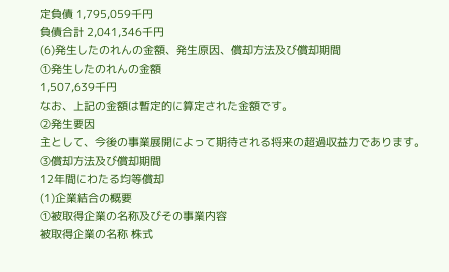定負債 1,795,059千円
負債合計 2,041,346千円
(6)発生したのれんの金額、発生原因、償却方法及び償却期間
①発生したのれんの金額
1,507,639千円
なお、上記の金額は暫定的に算定された金額です。
②発生要因
主として、今後の事業展開によって期待される将来の超過収益力であります。
③償却方法及び償却期間
12年間にわたる均等償却
(1)企業結合の概要
①被取得企業の名称及びその事業内容
被取得企業の名称 株式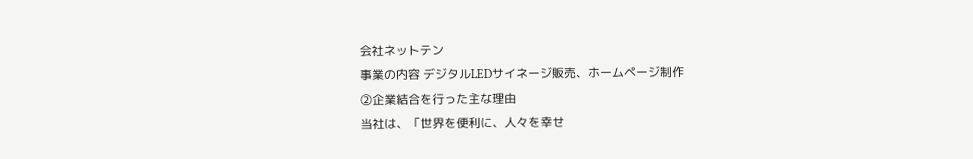会社ネットテン
事業の内容 デジタルLEDサイネージ販売、ホームページ制作
②企業結合を行った主な理由
当社は、「世界を便利に、人々を幸せ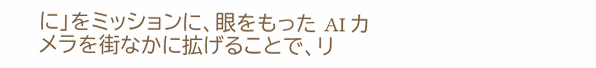に」をミッションに、眼をもった AI カメラを街なかに拡げることで、リ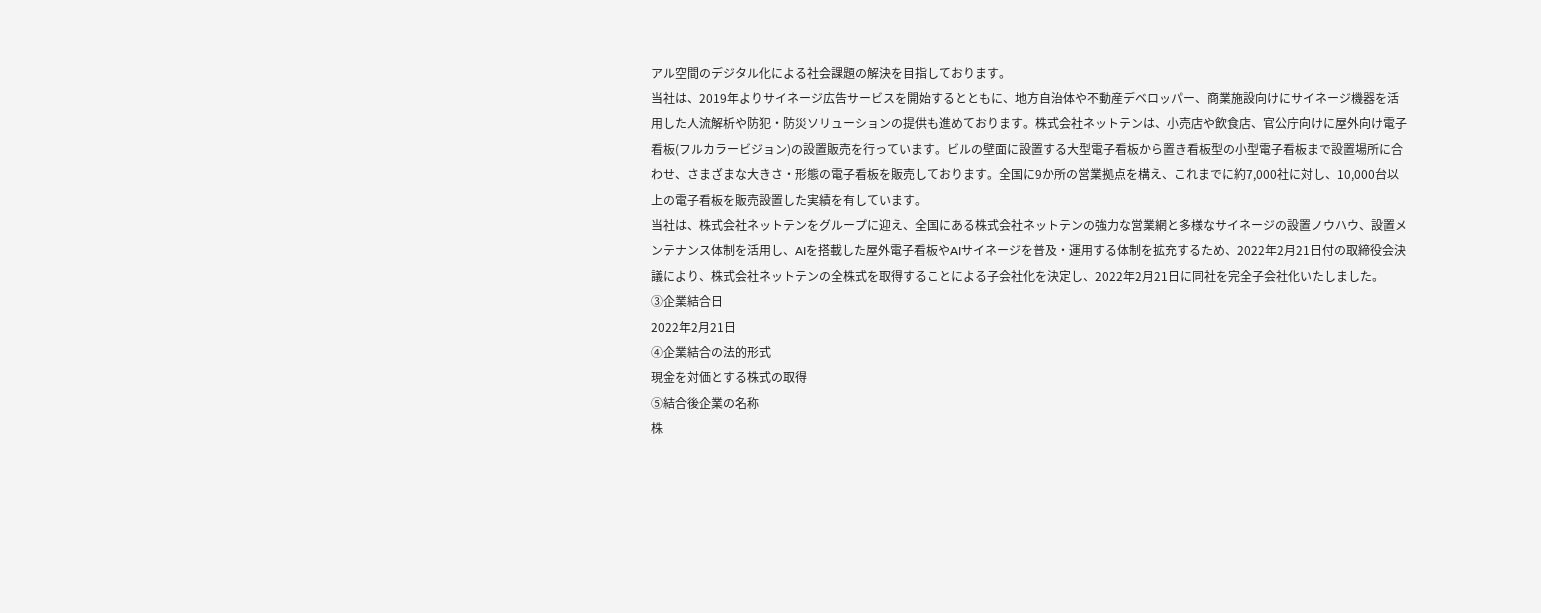アル空間のデジタル化による社会課題の解決を目指しております。
当社は、2019年よりサイネージ広告サービスを開始するとともに、地方自治体や不動産デベロッパー、商業施設向けにサイネージ機器を活用した人流解析や防犯・防災ソリューションの提供も進めております。株式会社ネットテンは、小売店や飲食店、官公庁向けに屋外向け電子看板(フルカラービジョン)の設置販売を行っています。ビルの壁面に設置する大型電子看板から置き看板型の小型電子看板まで設置場所に合わせ、さまざまな大きさ・形態の電子看板を販売しております。全国に9か所の営業拠点を構え、これまでに約7,000社に対し、10,000台以上の電子看板を販売設置した実績を有しています。
当社は、株式会社ネットテンをグループに迎え、全国にある株式会社ネットテンの強力な営業網と多様なサイネージの設置ノウハウ、設置メンテナンス体制を活用し、AIを搭載した屋外電子看板やAIサイネージを普及・運用する体制を拡充するため、2022年2月21日付の取締役会決議により、株式会社ネットテンの全株式を取得することによる子会社化を決定し、2022年2月21日に同社を完全子会社化いたしました。
③企業結合日
2022年2月21日
④企業結合の法的形式
現金を対価とする株式の取得
⑤結合後企業の名称
株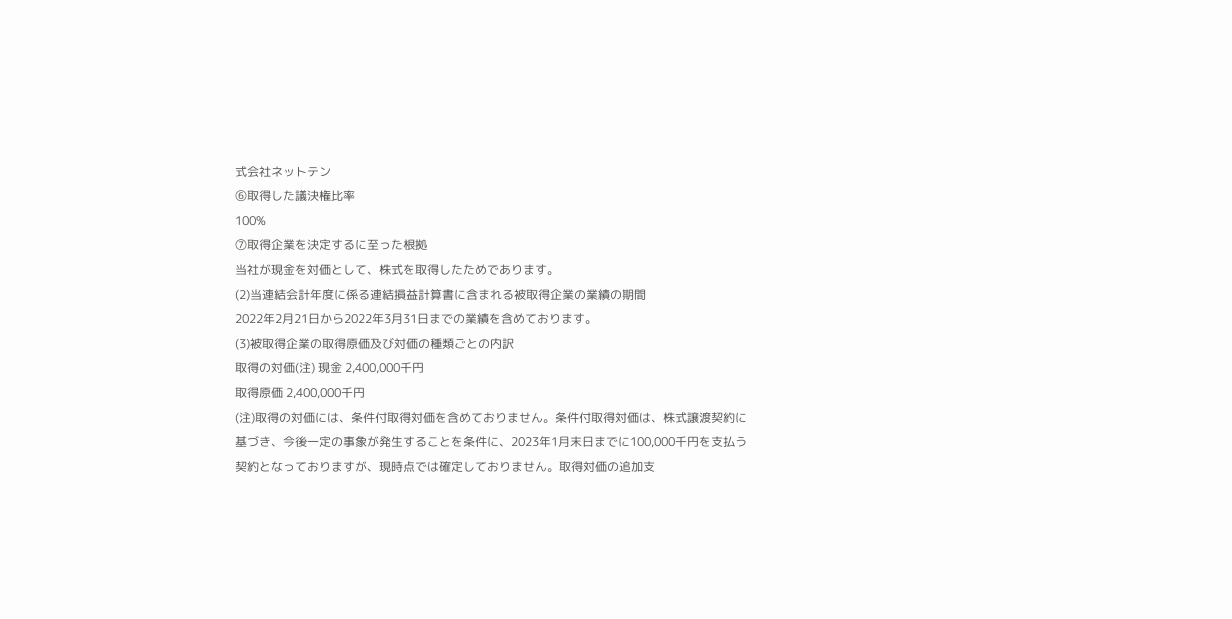式会社ネットテン
⑥取得した議決権比率
100%
⑦取得企業を決定するに至った根拠
当社が現金を対価として、株式を取得したためであります。
(2)当連結会計年度に係る連結損益計算書に含まれる被取得企業の業績の期間
2022年2月21日から2022年3月31日までの業績を含めております。
(3)被取得企業の取得原価及び対価の種類ごとの内訳
取得の対価(注) 現金 2,400,000千円
取得原価 2,400,000千円
(注)取得の対価には、条件付取得対価を含めておりません。条件付取得対価は、株式譲渡契約に基づき、今後一定の事象が発生することを条件に、2023年1月末日までに100,000千円を支払う契約となっておりますが、現時点では確定しておりません。取得対価の追加支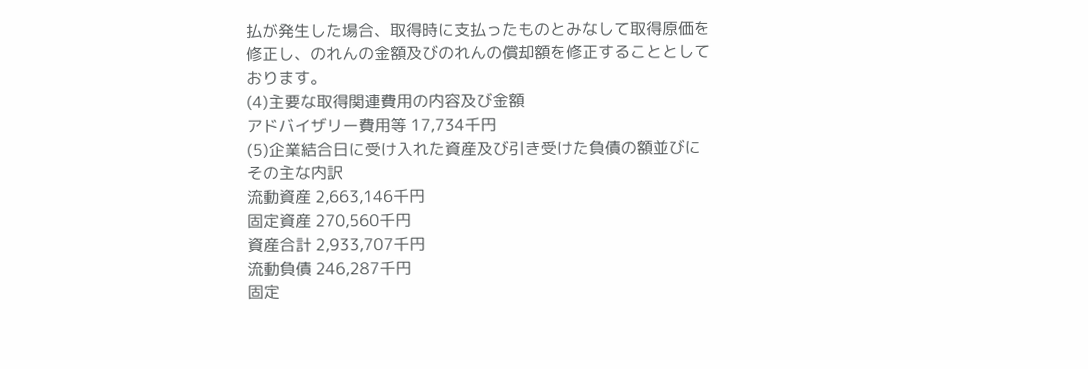払が発生した場合、取得時に支払ったものとみなして取得原価を修正し、のれんの金額及びのれんの償却額を修正することとしております。
(4)主要な取得関連費用の内容及び金額
アドバイザリー費用等 17,734千円
(5)企業結合日に受け入れた資産及び引き受けた負債の額並びにその主な内訳
流動資産 2,663,146千円
固定資産 270,560千円
資産合計 2,933,707千円
流動負債 246,287千円
固定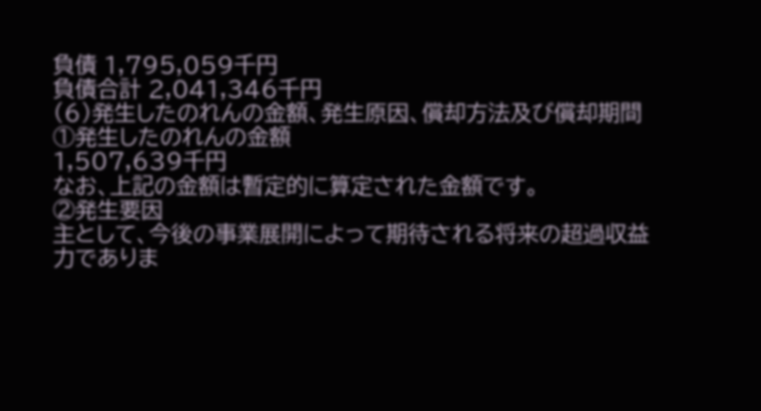負債 1,795,059千円
負債合計 2,041,346千円
(6)発生したのれんの金額、発生原因、償却方法及び償却期間
①発生したのれんの金額
1,507,639千円
なお、上記の金額は暫定的に算定された金額です。
②発生要因
主として、今後の事業展開によって期待される将来の超過収益力でありま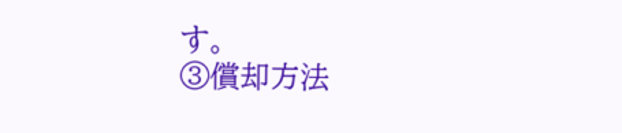す。
③償却方法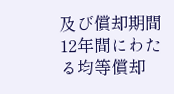及び償却期間
12年間にわたる均等償却